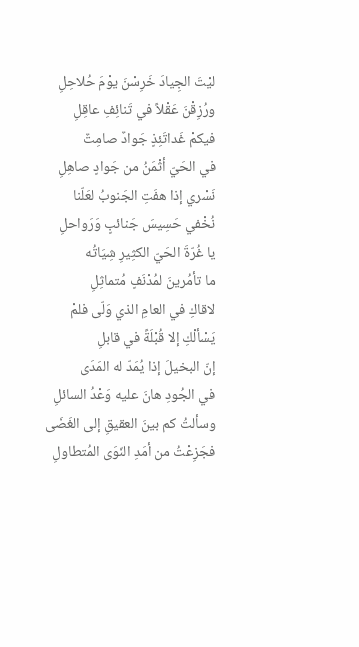ليْتَ الجِيادَ خَرِسْنَ يوْمَ حُلاحِلِ
ورُزِقْنَ عَقْلاً في تَنائِفِ عاقِلِ
فيكمْ غَداتَئِذٍ جَوادٌ صامِتٌ
في الحَيّ أثْمَنُ من جَوادٍ صاهِلِ
نَسْري إذا هفَتِ الجَنوبُ لعَلّنا
نُخْفي حَسِيسَ جَنائبٍ وَرَواحلِ
يا غُرّةَ الحَيّ الكثِيرِ شِيَاتُه
ما تأمُرينَ لمُدْنَفٍ مُتماثِلِ
لاقاكِ في العامِ الذي وَلّى فلمْ
يَسْألْكِ إلا قُبْلَةً في قابلِ
إنّ البخيلَ إذا يُمَدّ له المَدَى
في الجُودِ هانَ عليه وَعْدُ السائلِ
وسألتُ كم بينَ العقيقِ إلى الغَضَى
فجَزِعْتُ من أمَدِ النّوَى المُتطاولِ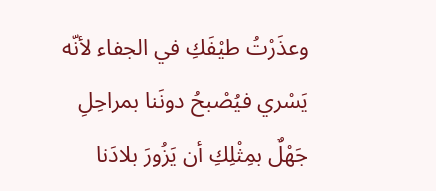وعذَرْتُ طيْفَكِ في الجفاء لأنّه
يَسْري فيُصْبحُ دونَنا بمراحِلِ
جَهْلٌ بمِثْلِكِ أن يَزُورَ بلادَنا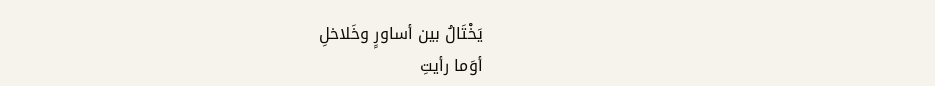يَخْتَالُ بين أساورٍ وخَلاخلِ
أوَما رأيتِ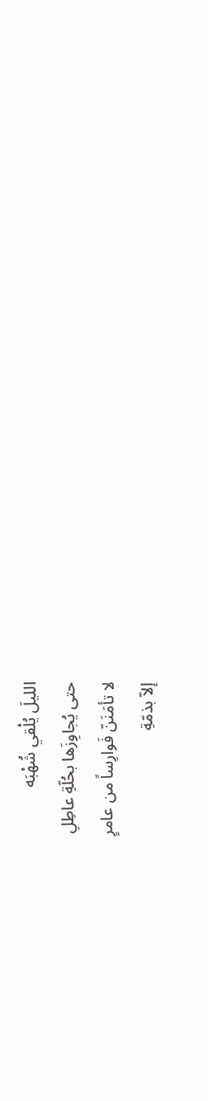الليلَ يُلْقي شُهْبَه
حتى يُجاوِزَها بحُلّةِ عاطِلِ
لا تأمَنَنّ فَوارِساً من عامرٍ
إلاّ بذمّةِ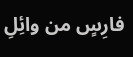فارِسٍ من وائِلِ